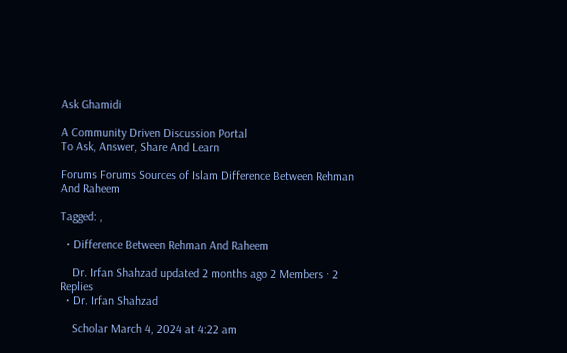Ask Ghamidi

A Community Driven Discussion Portal
To Ask, Answer, Share And Learn

Forums Forums Sources of Islam Difference Between Rehman And Raheem

Tagged: ,

  • Difference Between Rehman And Raheem

    Dr. Irfan Shahzad updated 2 months ago 2 Members · 2 Replies
  • Dr. Irfan Shahzad

    Scholar March 4, 2024 at 4:22 am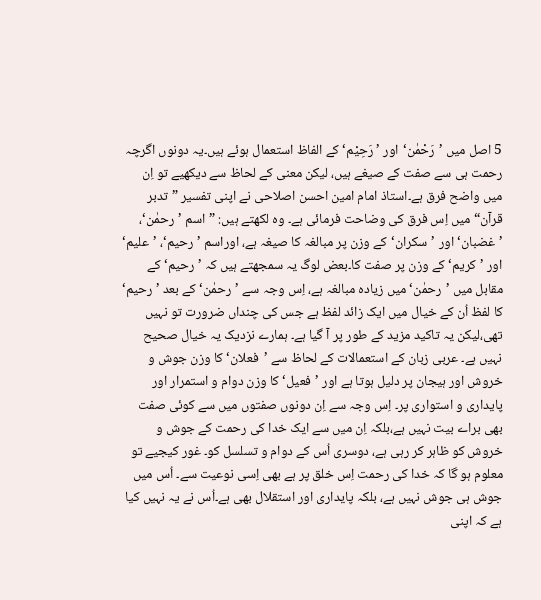5 اصل میں ’رَحْمٰن‘اور ’رَحِیْم‘ کے الفاظ استعمال ہوئے ہیں۔یہ دونوں اگرچہ رحمت ہی سے صفت کے صیغے ہیں، لیکن معنی کے لحاظ سے دیکھیے تو اِن میں واضح فرق ہے۔استاذ امام امین احسن اصلاحی نے اپنی تفسیر ”تدبر قرآن“میں اِس فرق کی وضاحت فرمائی ہے۔ وہ لکھتے ہیں: ”اسم ’رحمٰن‘، ’غضبان‘ اور ’سکران‘کے وزن پر مبالغہ کا صیغہ ہے، اوراسم ’رحیم‘، ’علیم‘ اور ’کریم‘ کے وزن پر صفت کا۔بعض لوگ یہ سمجھتے ہیں کہ ’رحیم‘ کے مقابل میں ’رحمٰن‘ میں زیادہ مبالغہ ہے، اِس وجہ سے ’رحمٰن‘ کے بعد ’رحیم‘ کا لفظ اُن کے خیال میں ایک زائد لفظ ہے جس کی چنداں ضرورت تو نہیں تھی،لیکن یہ تاکید مزید کے طور پر آ گیا ہے۔ ہمارے نزدیک یہ خیال صحیح نہیں ہے۔ عربی زبان کے استعمالات کے لحاظ سے ’فعلان‘ کا وزن جوش و خروش اور ہیجان پر دلیل ہوتا ہے اور ’فعیل‘ کا وزن دوام و استمرار اور پایداری و استواری پر۔ اِس وجہ سے اِن دونوں صفتوں میں سے کوئی صفت بھی براے بیت نہیں ہے،بلکہ اِن میں سے ایک خدا کی رحمت کے جوش و خروش کو ظاہر کر رہی ہے، دوسری اُس کے دوام و تسلسل کو۔ غور کیجیے تو معلوم ہو گا کہ خدا کی رحمت اِس خلق پر ہے بھی اِسی نوعیت سے۔ اُس میں جوش ہی جوش نہیں ہے، بلکہ پایداری اور استقلال بھی ہے۔اُس نے یہ نہیں کیا ہے کہ اپنی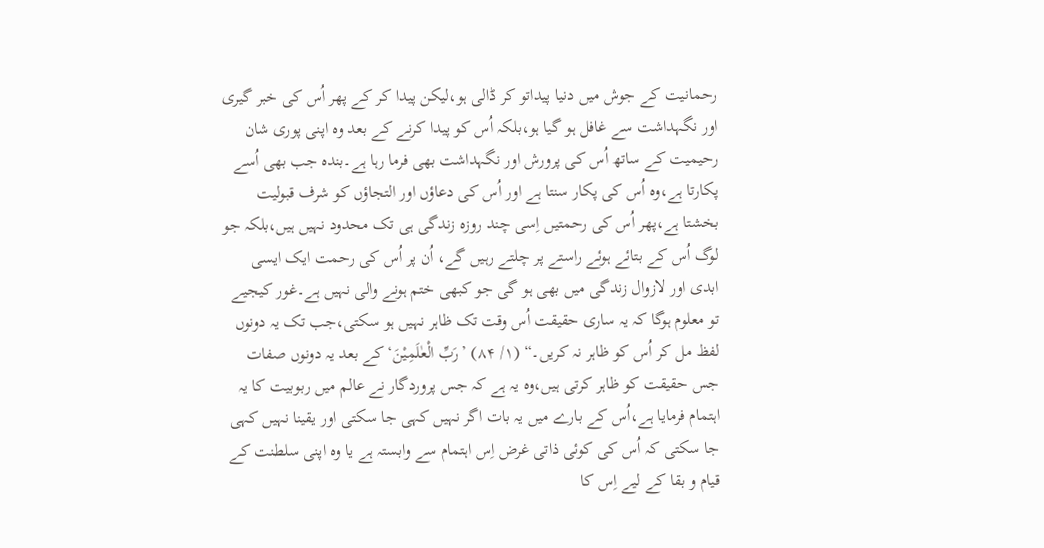رحمانیت کے جوش میں دنیا پیداتو کر ڈالی ہو،لیکن پیدا کر کے پھر اُس کی خبر گیری اور نگہداشت سے غافل ہو گیا ہو،بلکہ اُس کو پیدا کرنے کے بعد وہ اپنی پوری شان رحیمیت کے ساتھ اُس کی پرورش اور نگہداشت بھی فرما رہا ہے۔بندہ جب بھی اُسے پکارتا ہے،وہ اُس کی پکار سنتا ہے اور اُس کی دعاؤں اور التجاؤں کو شرف قبولیت بخشتا ہے،پھر اُس کی رحمتیں اِسی چند روزہ زندگی ہی تک محدود نہیں ہیں،بلکہ جو لوگ اُس کے بتائے ہوئے راستے پر چلتے رہیں گے، اُن پر اُس کی رحمت ایک ایسی ابدی اور لازوال زندگی میں بھی ہو گی جو کبھی ختم ہونے والی نہیں ہے۔غور کیجیے تو معلوم ہوگا کہ یہ ساری حقیقت اُس وقت تک ظاہر نہیں ہو سکتی،جب تک یہ دونوں لفظ مل کر اُس کو ظاہر نہ کریں۔“ (۱/ ۸۴) ’رَبِّ الْعٰلَمِیْنَ‘ کے بعد یہ دونوں صفات جس حقیقت کو ظاہر کرتی ہیں،وہ یہ ہے کہ جس پروردگار نے عالم میں ربوبیت کا یہ اہتمام فرمایا ہے،اُس کے بارے میں یہ بات اگر نہیں کہی جا سکتی اور یقینا نہیں کہی جا سکتی کہ اُس کی کوئی ذاتی غرض اِس اہتمام سے وابستہ ہے یا وہ اپنی سلطنت کے قیام و بقا کے لیے اِس کا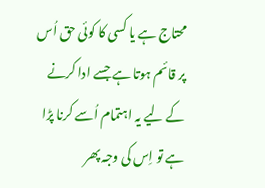محتاج ہے یا کسی کا کوئی حق اُس پر قائم ہوتا ہے جسے ادا کرنے کے لیے یہ اہتمام اُسے کرنا پڑا ہے تو اِس کی وجہ پھر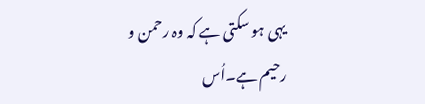یہی ہو سکتی ہے کہ وہ رحمن و رحیم ہے۔اُس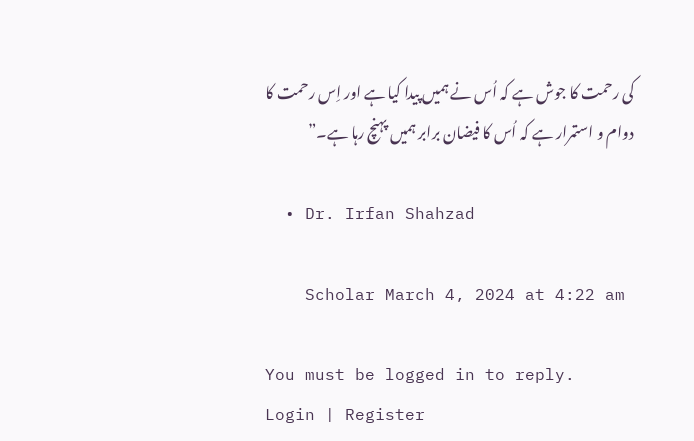کی رحمت کا جوش ہے کہ اُس نے ہمیں پیدا کیا ہے اور اِس رحمت کا دوام و استمرار ہے کہ اُس کا فیضان برابر ہمیں پہنچ رہا ہے۔”

  • Dr. Irfan Shahzad

    Scholar March 4, 2024 at 4:22 am

You must be logged in to reply.
Login | Register